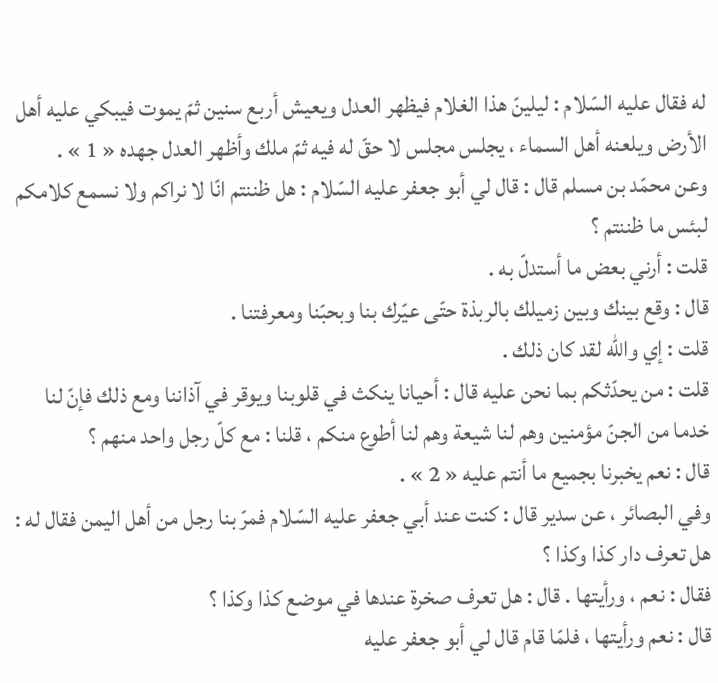له فقال عليه السّلام : ليلينّ هذا الغلام فيظهر العدل ويعيش أربع سنين ثمّ يموت فيبكي عليه أهل الأرض ويلعنه أهل السماء ، يجلس مجلس لا حقّ له فيه ثمّ ملك وأظهر العدل جهده « 1 » .
وعن محمّد بن مسلم قال : قال لي أبو جعفر عليه السّلام : هل ظننتم انّا لا نراكم ولا نسمع كلامكم لبئس ما ظننتم ؟
قلت : أرني بعض ما أستدلّ به .
قال : وقع بينك وبين زميلك بالربذة حتّى عيّرك بنا وبحبّنا ومعرفتنا .
قلت : إي واللّه لقد كان ذلك .
قلت : من يحدّثكم بما نحن عليه قال : أحيانا ينكث في قلوبنا ويوقر في آذاننا ومع ذلك فإنّ لنا خدما من الجنّ مؤمنين وهم لنا شيعة وهم لنا أطوع منكم ، قلنا : مع كلّ رجل واحد منهم ؟
قال : نعم يخبرنا بجميع ما أنتم عليه « 2 » .
وفي البصائر ، عن سدير قال : كنت عند أبي جعفر عليه السّلام فمرّ بنا رجل من أهل اليمن فقال له :
هل تعرف دار كذا وكذا ؟
فقال : نعم ، ورأيتها . قال : هل تعرف صخرة عندها في موضع كذا وكذا ؟
قال : نعم ورأيتها ، فلمّا قام قال لي أبو جعفر عليه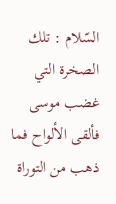السّلام : تلك الصخرة التي غضب موسى فألقى الألواح فما ذهب من التوراة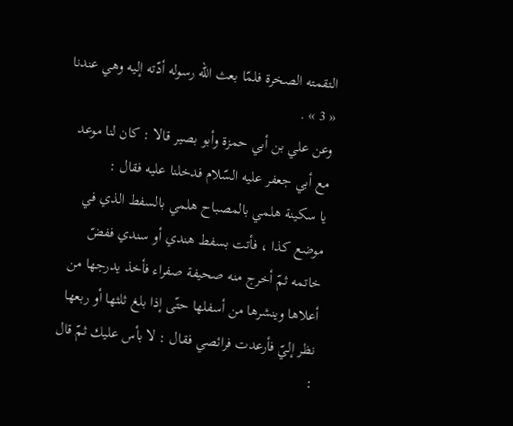التقمته الصخرة فلمّا بعث اللّه رسوله أدّته إليه وهي عندنا « 3 » .
وعن علي بن أبي حمزة وأبو بصير قالا : كان لنا موعد مع أبي جعفر عليه السّلام فدخلنا عليه فقال :
يا سكينة هلمي بالمصباح هلمي بالسفط الذي في موضع كذا ، فأتت بسفط هندي أو سندي ففضّ خاتمه ثمّ أخرج منه صحيفة صفراء فأخذ يدرجها من أعلاها وينشرها من أسفلها حتّى إذا بلغ ثلثها أو ربعها نظر إليّ فأرعدت فرائصي فقال : لا بأس عليك ثمّ قال :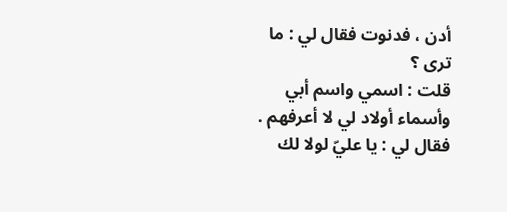أدن ، فدنوت فقال لي : ما ترى ؟
قلت : اسمي واسم أبي وأسماء أولاد لي لا أعرفهم .
فقال لي : يا عليّ لولا لك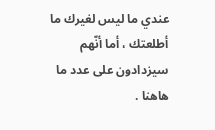عندي ما ليس لغيرك ما أطلعتك ، أما أنّهم سيزدادون على عدد ما هاهنا .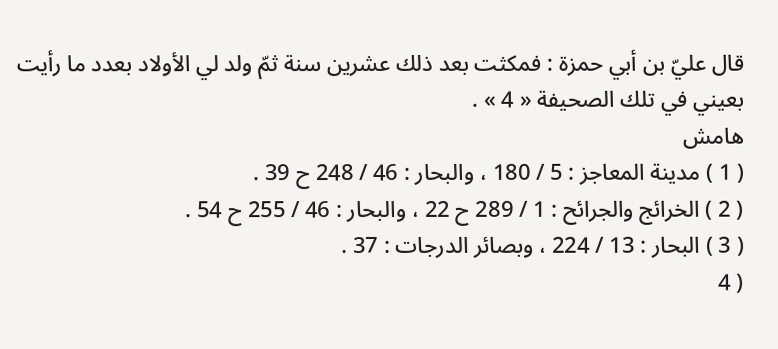قال عليّ بن أبي حمزة : فمكثت بعد ذلك عشرين سنة ثمّ ولد لي الأولاد بعدد ما رأيت بعيني في تلك الصحيفة « 4 » .
هامش
( 1 ) مدينة المعاجز : 5 / 180 ، والبحار : 46 / 248 ح 39 .
( 2 ) الخرائج والجرائح : 1 / 289 ح 22 ، والبحار : 46 / 255 ح 54 .
( 3 ) البحار : 13 / 224 ، وبصائر الدرجات : 37 .
( 4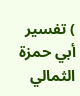) تفسير أبي حمزة الثمالي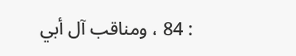: 84 ، ومناقب آل أبي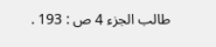طالب الجزء 4 ص : 193 .